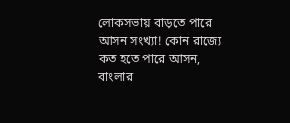লোকসভায় বাড়তে পারে আসন সংখ্যা! কোন রাজ্যে কত হতে পারে আসন, বাংলার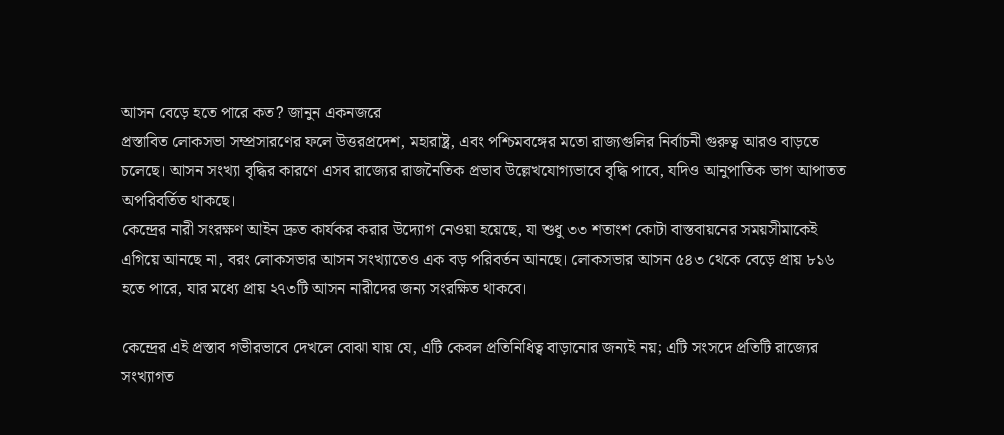আসন বেড়ে হতে পারে কত? জানুন একনজরে
প্রস্তাবিত লোকসভা সম্প্রসারণের ফলে উত্তরপ্রদেশ, মহারাষ্ট্র, এবং পশ্চিমবঙ্গের মতো রাজ্যগুলির নির্বাচনী গুরুত্ব আরও বাড়তে চলেছে। আসন সংখ্যা বৃদ্ধির কারণে এসব রাজ্যের রাজনৈতিক প্রভাব উল্লেখযোগ্যভাবে বৃদ্ধি পাবে, যদিও আনুপাতিক ভাগ আপাতত অপরিবর্তিত থাকছে।
কেন্দ্রের নারী সংরক্ষণ আইন দ্রুত কার্যকর করার উদ্যোগ নেওয়া হয়েছে, যা শুধু ৩৩ শতাংশ কোটা বাস্তবায়নের সময়সীমাকেই এগিয়ে আনছে না, বরং লোকসভার আসন সংখ্যাতেও এক বড় পরিবর্তন আনছে। লোকসভার আসন ৫৪৩ থেকে বেড়ে প্রায় ৮১৬ হতে পারে, যার মধ্যে প্রায় ২৭৩টি আসন নারীদের জন্য সংরক্ষিত থাকবে।

কেন্দ্রের এই প্রস্তাব গভীরভাবে দেখলে বোঝা যায় যে, এটি কেবল প্রতিনিধিত্ব বাড়ানোর জন্যই নয়; এটি সংসদে প্রতিটি রাজ্যের সংখ্যাগত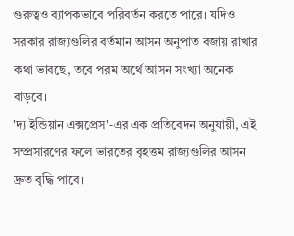গুরুত্বও ব্যাপকভাবে পরিবর্তন করতে পারে। যদিও সরকার রাজ্যগুলির বর্তমান আসন অনুপাত বজায় রাখার কথা ভাবছে, তবে পরম অর্থে আসন সংখ্যা অনেক বাড়বে।
'দ্য ইন্ডিয়ান এক্সপ্রেস'-এর এক প্রতিবেদন অনুযায়ী, এই সম্প্রসারণের ফলে ভারতের বৃহত্তম রাজ্যগুলির আসন দ্রুত বৃদ্ধি পাবে।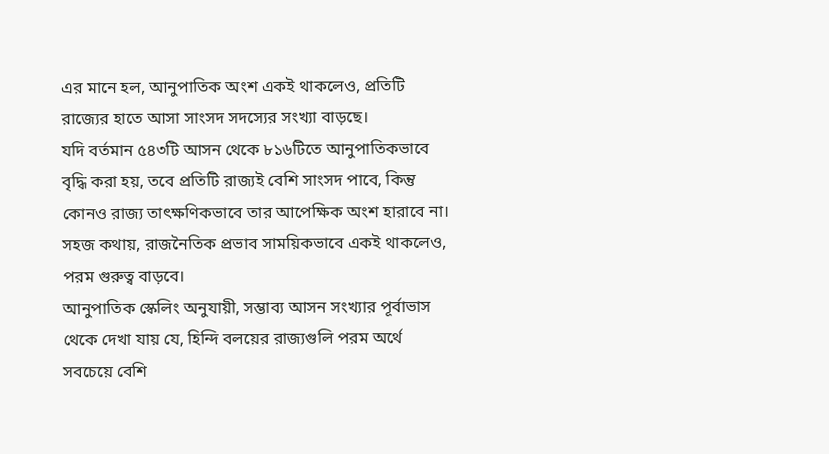এর মানে হল, আনুপাতিক অংশ একই থাকলেও, প্রতিটি রাজ্যের হাতে আসা সাংসদ সদস্যের সংখ্যা বাড়ছে।
যদি বর্তমান ৫৪৩টি আসন থেকে ৮১৬টিতে আনুপাতিকভাবে বৃদ্ধি করা হয়, তবে প্রতিটি রাজ্যই বেশি সাংসদ পাবে, কিন্তু কোনও রাজ্য তাৎক্ষণিকভাবে তার আপেক্ষিক অংশ হারাবে না। সহজ কথায়, রাজনৈতিক প্রভাব সাময়িকভাবে একই থাকলেও, পরম গুরুত্ব বাড়বে।
আনুপাতিক স্কেলিং অনুযায়ী, সম্ভাব্য আসন সংখ্যার পূর্বাভাস থেকে দেখা যায় যে, হিন্দি বলয়ের রাজ্যগুলি পরম অর্থে সবচেয়ে বেশি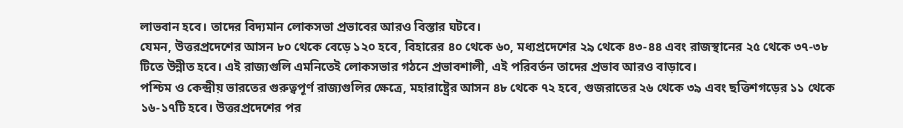লাভবান হবে। তাদের বিদ্যমান লোকসভা প্রভাবের আরও বিস্তার ঘটবে।
যেমন, উত্তরপ্রদেশের আসন ৮০ থেকে বেড়ে ১২০ হবে, বিহারের ৪০ থেকে ৬০, মধ্যপ্রদেশের ২৯ থেকে ৪৩-৪৪ এবং রাজস্থানের ২৫ থেকে ৩৭-৩৮ টিতে উন্নীত হবে। এই রাজ্যগুলি এমনিতেই লোকসভার গঠনে প্রভাবশালী, এই পরিবর্তন তাদের প্রভাব আরও বাড়াবে।
পশ্চিম ও কেন্দ্রীয় ভারতের গুরুত্বপূর্ণ রাজ্যগুলির ক্ষেত্রে, মহারাষ্ট্রের আসন ৪৮ থেকে ৭২ হবে, গুজরাতের ২৬ থেকে ৩৯ এবং ছত্তিশগড়ের ১১ থেকে ১৬-১৭টি হবে। উত্তরপ্রদেশের পর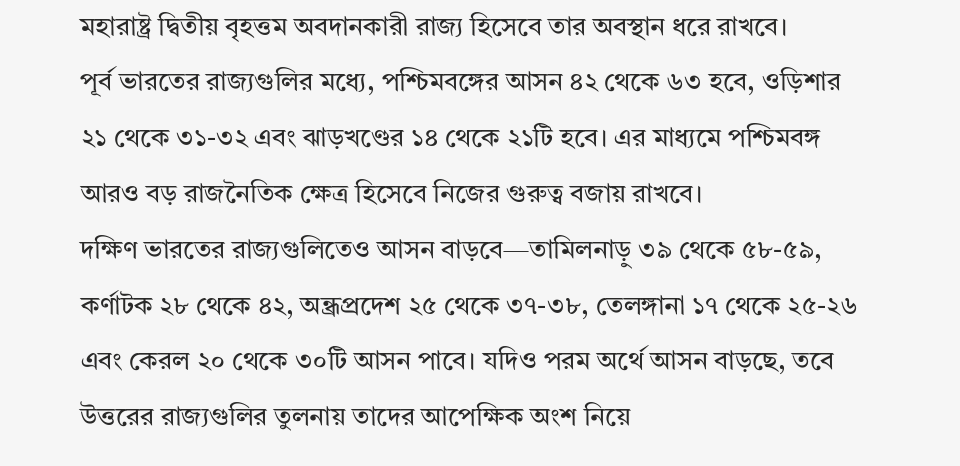মহারাষ্ট্র দ্বিতীয় বৃহত্তম অবদানকারী রাজ্য হিসেবে তার অবস্থান ধরে রাখবে।
পূর্ব ভারতের রাজ্যগুলির মধ্যে, পশ্চিমবঙ্গের আসন ৪২ থেকে ৬৩ হবে, ওড়িশার ২১ থেকে ৩১-৩২ এবং ঝাড়খণ্ডের ১৪ থেকে ২১টি হবে। এর মাধ্যমে পশ্চিমবঙ্গ আরও বড় রাজনৈতিক ক্ষেত্র হিসেবে নিজের গুরুত্ব বজায় রাখবে।
দক্ষিণ ভারতের রাজ্যগুলিতেও আসন বাড়বে—তামিলনাড়ু ৩৯ থেকে ৫৮-৫৯, কর্ণাটক ২৮ থেকে ৪২, অন্ধ্রপ্রদেশ ২৫ থেকে ৩৭-৩৮, তেলঙ্গানা ১৭ থেকে ২৫-২৬ এবং কেরল ২০ থেকে ৩০টি আসন পাবে। যদিও পরম অর্থে আসন বাড়ছে, তবে উত্তরের রাজ্যগুলির তুলনায় তাদের আপেক্ষিক অংশ নিয়ে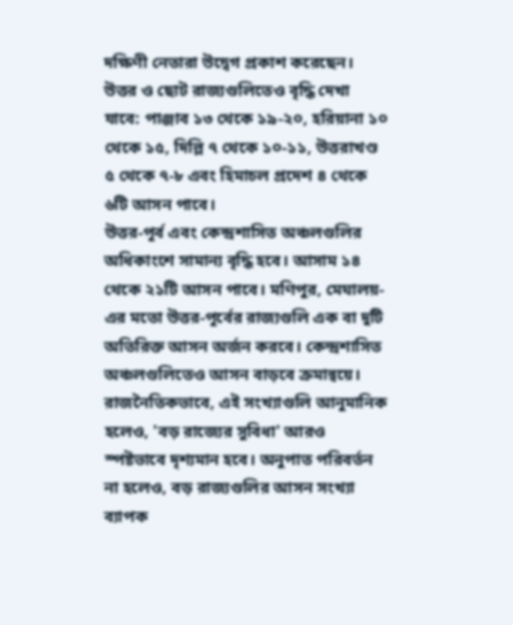দক্ষিণী নেতারা উদ্বেগ প্রকাশ করেছেন।
উত্তর ও ছোট রাজ্যগুলিতেও বৃদ্ধি দেখা যাবে: পাঞ্জাব ১৩ থেকে ১৯-২০, হরিয়ানা ১০ থেকে ১৫, দিল্লি ৭ থেকে ১০-১১, উত্তরাখণ্ড ৫ থেকে ৭-৮ এবং হিমাচল প্রদেশ ৪ থেকে ৬টি আসন পাবে।
উত্তর-পূর্ব এবং কেন্দ্রশাসিত অঞ্চলগুলির অধিকাংশে সামান্য বৃদ্ধি হবে। আসাম ১৪ থেকে ২১টি আসন পাবে। মণিপুর, মেঘালয়-এর মতো উত্তর-পূর্বের রাজ্যগুলি এক বা দুটি অতিরিক্ত আসন অর্জন করবে। কেন্দ্রশাসিত অঞ্চলগুলিতেও আসন বাড়বে ক্রমান্বয়ে।
রাজনৈতিকভাবে, এই সংখ্যাগুলি আনুমানিক হলেও, 'বড় রাজ্যের সুবিধা' আরও স্পষ্টভাবে দৃশ্যমান হবে। অনুপাত পরিবর্তন না হলেও, বড় রাজ্যগুলির আসন সংখ্যা ব্যাপক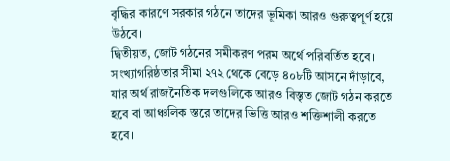বৃদ্ধির কারণে সরকার গঠনে তাদের ভূমিকা আরও গুরুত্বপূর্ণ হয়ে উঠবে।
দ্বিতীয়ত, জোট গঠনের সমীকরণ পরম অর্থে পরিবর্তিত হবে। সংখ্যাগরিষ্ঠতার সীমা ২৭২ থেকে বেড়ে ৪০৮টি আসনে দাঁড়াবে, যার অর্থ রাজনৈতিক দলগুলিকে আরও বিস্তৃত জোট গঠন করতে হবে বা আঞ্চলিক স্তরে তাদের ভিত্তি আরও শক্তিশালী করতে হবে।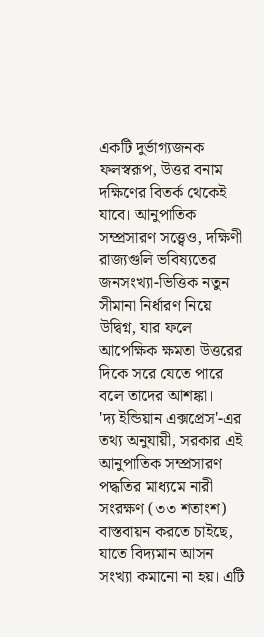একটি দুর্ভাগ্যজনক ফলস্বরূপ, উত্তর বনাম দক্ষিণের বিতর্ক থেকেই যাবে। আনুপাতিক সম্প্রসারণ সত্ত্বেও, দক্ষিণী রাজ্যগুলি ভবিষ্যতের জনসংখ্যা-ভিত্তিক নতুন সীমানা নির্ধারণ নিয়ে উদ্বিগ্ন, যার ফলে আপেক্ষিক ক্ষমতা উত্তরের দিকে সরে যেতে পারে বলে তাদের আশঙ্কা।
'দ্য ইন্ডিয়ান এক্সপ্রেস'-এর তথ্য অনুযায়ী, সরকার এই আনুপাতিক সম্প্রসারণ পদ্ধতির মাধ্যমে নারী সংরক্ষণ (৩৩ শতাংশ) বাস্তবায়ন করতে চাইছে, যাতে বিদ্যমান আসন সংখ্যা কমানো না হয়। এটি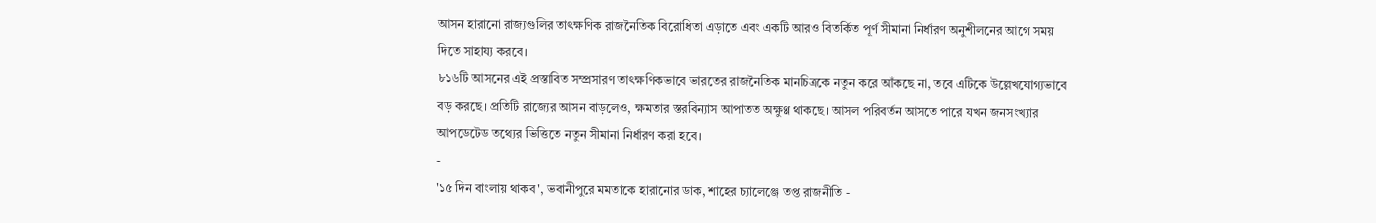আসন হারানো রাজ্যগুলির তাৎক্ষণিক রাজনৈতিক বিরোধিতা এড়াতে এবং একটি আরও বিতর্কিত পূর্ণ সীমানা নির্ধারণ অনুশীলনের আগে সময় দিতে সাহায্য করবে।
৮১৬টি আসনের এই প্রস্তাবিত সম্প্রসারণ তাৎক্ষণিকভাবে ভারতের রাজনৈতিক মানচিত্রকে নতুন করে আঁকছে না, তবে এটিকে উল্লেখযোগ্যভাবে বড় করছে। প্রতিটি রাজ্যের আসন বাড়লেও, ক্ষমতার স্তরবিন্যাস আপাতত অক্ষুণ্ণ থাকছে। আসল পরিবর্তন আসতে পারে যখন জনসংখ্যার আপডেটেড তথ্যের ভিত্তিতে নতুন সীমানা নির্ধারণ করা হবে।
-
'১৫ দিন বাংলায় থাকব', ভবানীপুরে মমতাকে হারানোর ডাক, শাহের চ্যালেঞ্জে তপ্ত রাজনীতি -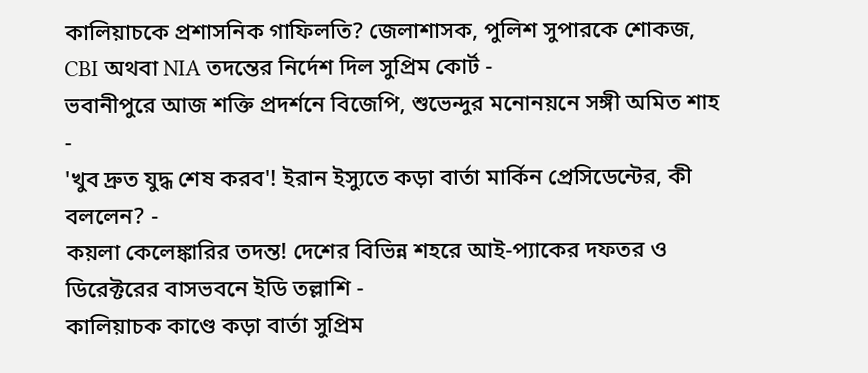কালিয়াচকে প্রশাসনিক গাফিলতি? জেলাশাসক, পুলিশ সুপারকে শোকজ, CBI অথবা NIA তদন্তের নির্দেশ দিল সুপ্রিম কোর্ট -
ভবানীপুরে আজ শক্তি প্রদর্শনে বিজেপি, শুভেন্দুর মনোনয়নে সঙ্গী অমিত শাহ -
'খুব দ্রুত যুদ্ধ শেষ করব'! ইরান ইস্যুতে কড়া বার্তা মার্কিন প্রেসিডেন্টের, কী বললেন? -
কয়লা কেলেঙ্কারির তদন্ত! দেশের বিভিন্ন শহরে আই-প্যাকের দফতর ও ডিরেক্টরের বাসভবনে ইডি তল্লাশি -
কালিয়াচক কাণ্ডে কড়া বার্তা সুপ্রিম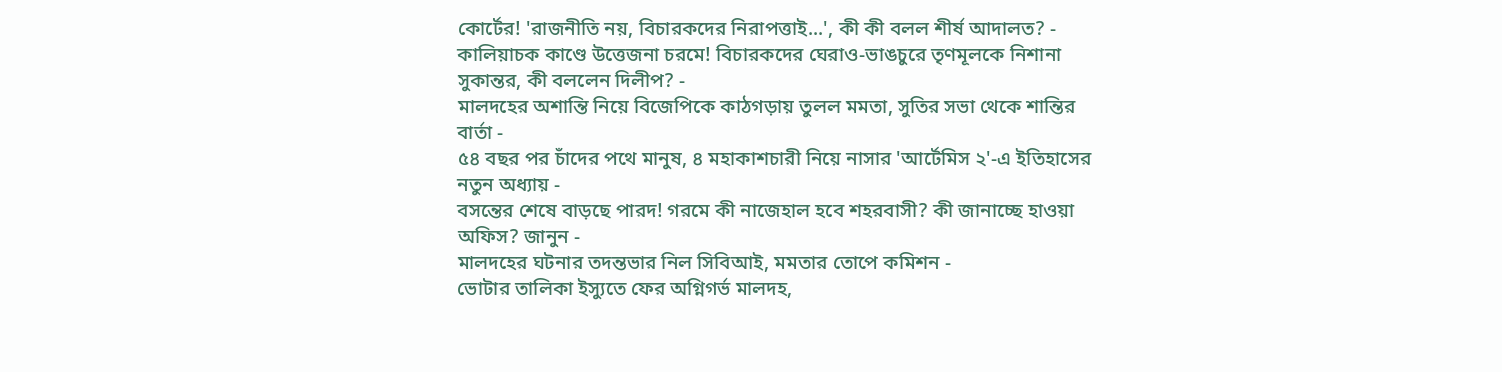কোর্টের! 'রাজনীতি নয়, বিচারকদের নিরাপত্তাই...', কী কী বলল শীর্ষ আদালত? -
কালিয়াচক কাণ্ডে উত্তেজনা চরমে! বিচারকদের ঘেরাও-ভাঙচুরে তৃণমূলকে নিশানা সুকান্তর, কী বললেন দিলীপ? -
মালদহের অশান্তি নিয়ে বিজেপিকে কাঠগড়ায় তুলল মমতা, সুতির সভা থেকে শান্তির বার্তা -
৫৪ বছর পর চাঁদের পথে মানুষ, ৪ মহাকাশচারী নিয়ে নাসার 'আর্টেমিস ২'-এ ইতিহাসের নতুন অধ্যায় -
বসন্তের শেষে বাড়ছে পারদ! গরমে কী নাজেহাল হবে শহরবাসী? কী জানাচ্ছে হাওয়া অফিস? জানুন -
মালদহের ঘটনার তদন্তভার নিল সিবিআই, মমতার তোপে কমিশন -
ভোটার তালিকা ইস্যুতে ফের অগ্নিগর্ভ মালদহ,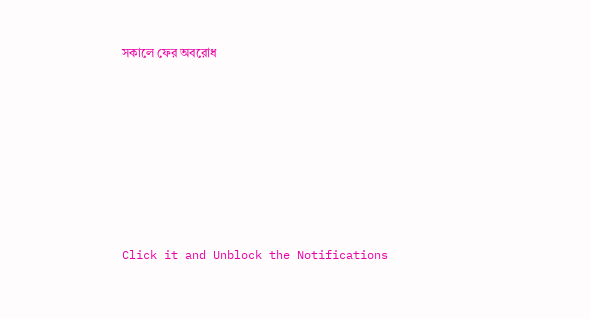সকালে ফের অবরোধ












Click it and Unblock the Notifications